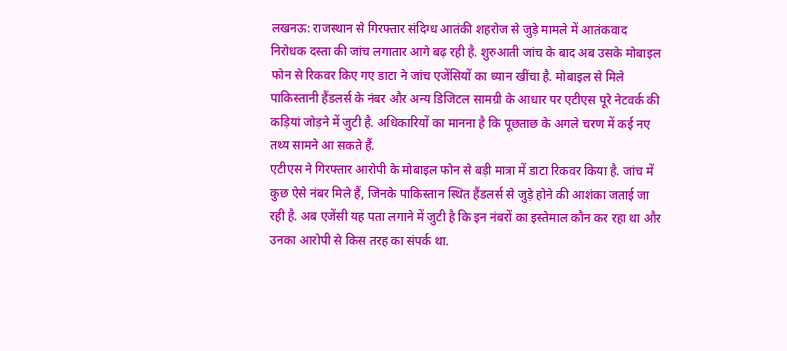लखनऊ: राजस्थान से गिरफ्तार संदिग्ध आतंकी शहरोज से जुड़े मामले में आतंकवाद निरोधक दस्ता की जांच लगातार आगे बढ़ रही है. शुरुआती जांच के बाद अब उसके मोबाइल फोन से रिकवर किए गए डाटा ने जांच एजेंसियों का ध्यान खींचा है. मोबाइल से मिले पाकिस्तानी हैंडलर्स के नंबर और अन्य डिजिटल सामग्री के आधार पर एटीएस पूरे नेटवर्क की कड़ियां जोड़ने में जुटी है. अधिकारियों का मानना है कि पूछताछ के अगले चरण में कई नए तथ्य सामने आ सकते हैं.
एटीएस ने गिरफ्तार आरोपी के मोबाइल फोन से बड़ी मात्रा में डाटा रिकवर किया है. जांच में कुछ ऐसे नंबर मिले हैं, जिनके पाकिस्तान स्थित हैंडलर्स से जुड़े होने की आशंका जताई जा रही है. अब एजेंसी यह पता लगाने में जुटी है कि इन नंबरों का इस्तेमाल कौन कर रहा था और उनका आरोपी से किस तरह का संपर्क था.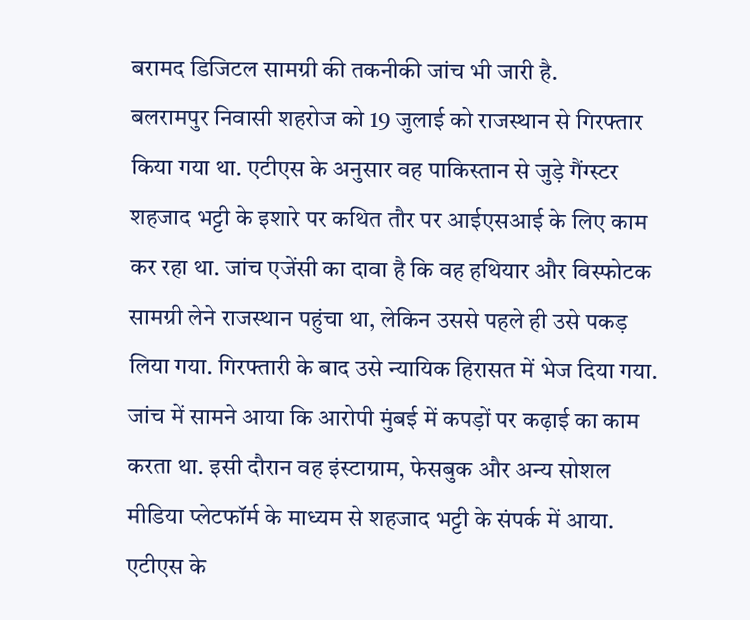बरामद डिजिटल सामग्री की तकनीकी जांच भी जारी है.
बलरामपुर निवासी शहरोज को 19 जुलाई को राजस्थान से गिरफ्तार किया गया था. एटीएस के अनुसार वह पाकिस्तान से जुड़े गैंग्स्टर शहजाद भट्टी के इशारे पर कथित तौर पर आईएसआई के लिए काम कर रहा था. जांच एजेंसी का दावा है कि वह हथियार और विस्फोटक सामग्री लेने राजस्थान पहुंचा था, लेकिन उससे पहले ही उसे पकड़ लिया गया. गिरफ्तारी के बाद उसे न्यायिक हिरासत में भेज दिया गया.
जांच में सामने आया कि आरोपी मुंबई में कपड़ों पर कढ़ाई का काम करता था. इसी दौरान वह इंस्टाग्राम, फेसबुक और अन्य सोशल मीडिया प्लेटफॉर्म के माध्यम से शहजाद भट्टी के संपर्क में आया. एटीएस के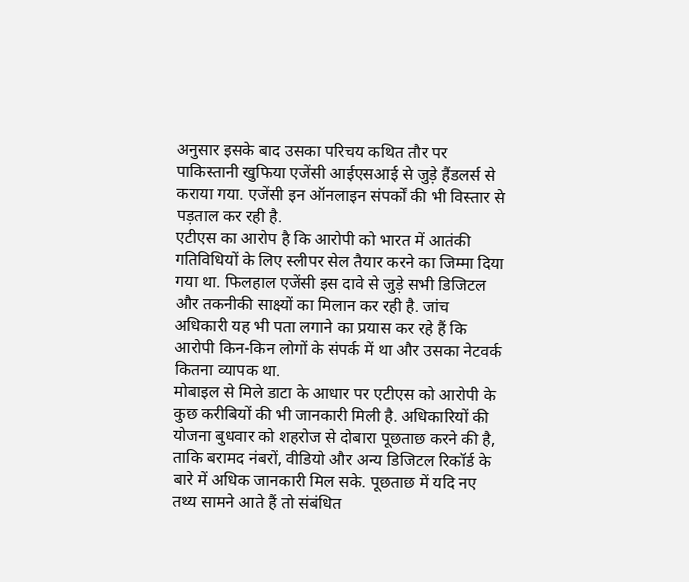अनुसार इसके बाद उसका परिचय कथित तौर पर पाकिस्तानी खुफिया एजेंसी आईएसआई से जुड़े हैंडलर्स से कराया गया. एजेंसी इन ऑनलाइन संपर्कों की भी विस्तार से पड़ताल कर रही है.
एटीएस का आरोप है कि आरोपी को भारत में आतंकी गतिविधियों के लिए स्लीपर सेल तैयार करने का जिम्मा दिया गया था. फिलहाल एजेंसी इस दावे से जुड़े सभी डिजिटल और तकनीकी साक्ष्यों का मिलान कर रही है. जांच अधिकारी यह भी पता लगाने का प्रयास कर रहे हैं कि आरोपी किन-किन लोगों के संपर्क में था और उसका नेटवर्क कितना व्यापक था.
मोबाइल से मिले डाटा के आधार पर एटीएस को आरोपी के कुछ करीबियों की भी जानकारी मिली है. अधिकारियों की योजना बुधवार को शहरोज से दोबारा पूछताछ करने की है, ताकि बरामद नंबरों, वीडियो और अन्य डिजिटल रिकॉर्ड के बारे में अधिक जानकारी मिल सके. पूछताछ में यदि नए तथ्य सामने आते हैं तो संबंधित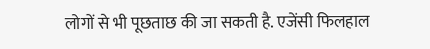लोगों से भी पूछताछ की जा सकती है. एजेंसी फिलहाल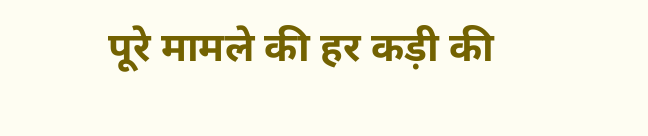पूरे मामले की हर कड़ी की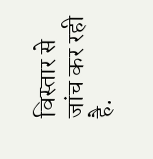विस्तार से जांच कर रही है.